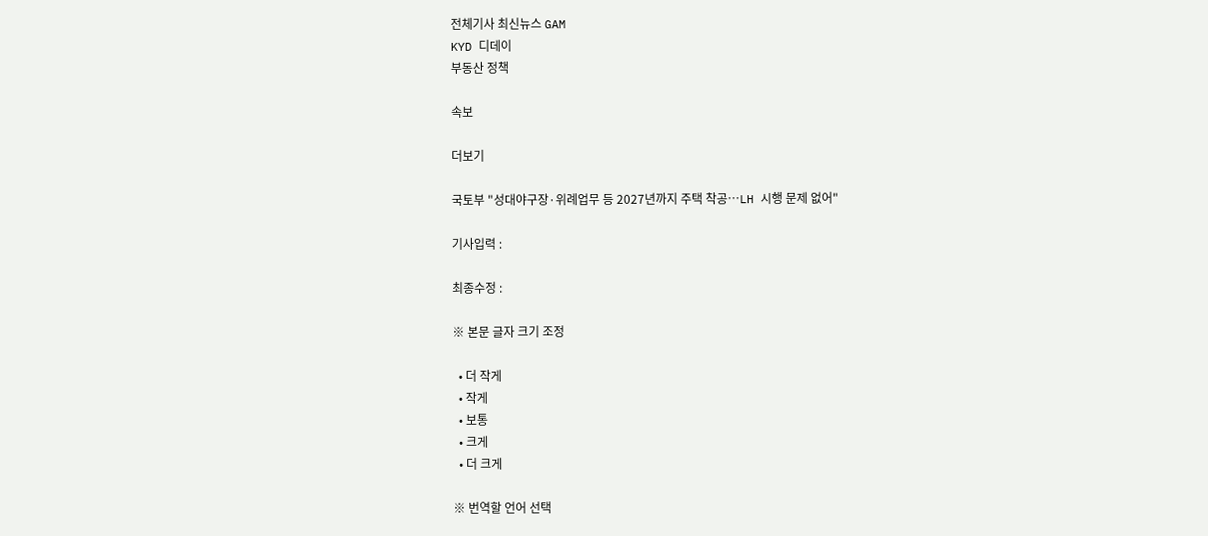전체기사 최신뉴스 GAM
KYD 디데이
부동산 정책

속보

더보기

국토부 "성대야구장·위례업무 등 2027년까지 주택 착공…LH 시행 문제 없어"

기사입력 :

최종수정 :

※ 본문 글자 크기 조정

  • 더 작게
  • 작게
  • 보통
  • 크게
  • 더 크게

※ 번역할 언어 선택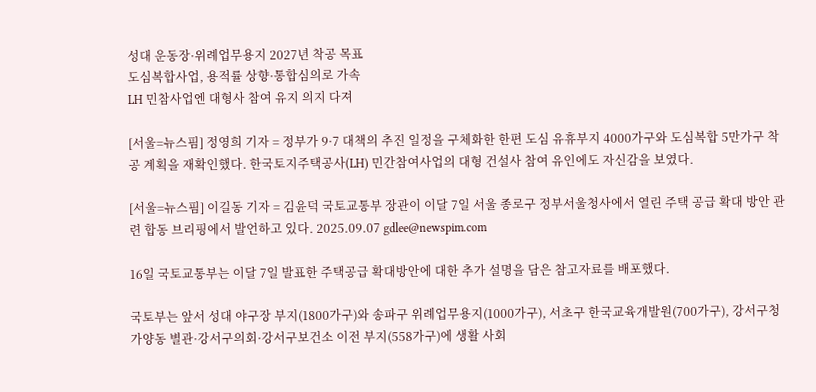성대 운동장·위례업무용지 2027년 착공 목표
도심복합사업, 용적률 상향·통합심의로 가속
LH 민참사업엔 대형사 참여 유지 의지 다져

[서울=뉴스핌] 정영희 기자 = 정부가 9·7 대책의 추진 일정을 구체화한 한편 도심 유휴부지 4000가구와 도심복합 5만가구 착공 계획을 재확인했다. 한국토지주택공사(LH) 민간참여사업의 대형 건설사 참여 유인에도 자신감을 보였다.

[서울=뉴스핌] 이길동 기자 = 김윤덕 국토교통부 장관이 이달 7일 서울 종로구 정부서울청사에서 열린 주택 공급 확대 방안 관련 합동 브리핑에서 발언하고 있다. 2025.09.07 gdlee@newspim.com

16일 국토교통부는 이달 7일 발표한 주택공급 확대방안에 대한 추가 설명을 담은 참고자료를 배포했다.

국토부는 앞서 성대 야구장 부지(1800가구)와 송파구 위례업무용지(1000가구), 서초구 한국교육개발원(700가구), 강서구청 가양동 별관·강서구의회·강서구보건소 이전 부지(558가구)에 생활 사회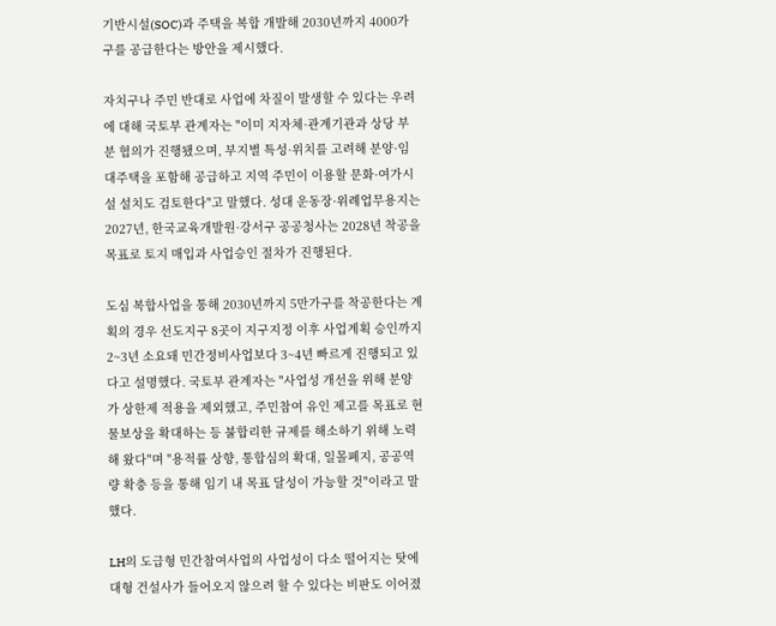기반시설(SOC)과 주택을 복합 개발해 2030년까지 4000가구를 공급한다는 방안을 제시했다.

자치구나 주민 반대로 사업에 차질이 발생할 수 있다는 우려에 대해 국토부 관계자는 "이미 지자체·관계기관과 상당 부분 협의가 진행됐으며, 부지별 특성·위치를 고려해 분양·임대주택을 포함해 공급하고 지역 주민이 이용할 문화·여가시설 설치도 검토한다"고 말했다. 성대 운동장·위례업무용지는 2027년, 한국교육개발원·강서구 공공청사는 2028년 착공을 목표로 토지 매입과 사업승인 절차가 진행된다.

도심 복합사업을 통해 2030년까지 5만가구를 착공한다는 계획의 경우 선도지구 8곳이 지구지정 이후 사업계획 승인까지 2~3년 소요돼 민간정비사업보다 3~4년 빠르게 진행되고 있다고 설명했다. 국토부 관계자는 "사업성 개선을 위해 분양가 상한제 적용을 제외했고, 주민참여 유인 제고를 목표로 현물보상을 확대하는 등 불합리한 규제를 해소하기 위해 노력해 왔다"며 "용적률 상향, 통합심의 확대, 일몰폐지, 공공역량 확충 등을 통해 임기 내 목표 달성이 가능할 것"이라고 말했다.

LH의 도급형 민간참여사업의 사업성이 다소 떨어지는 탓에 대형 건설사가 들어오지 않으려 할 수 있다는 비판도 이어졌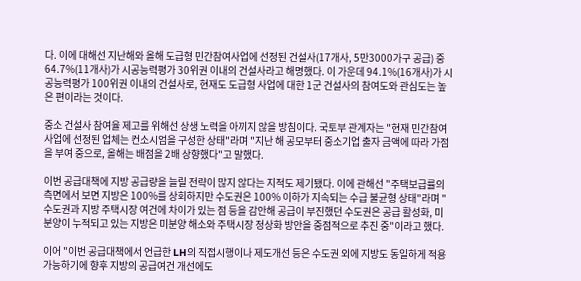다. 이에 대해선 지난해와 올해 도급형 민간참여사업에 선정된 건설사(17개사, 5만3000가구 공급) 중 64.7%(11개사)가 시공능력평가 30위권 이내의 건설사라고 해명했다. 이 가운데 94.1%(16개사)가 시공능력평가 100위권 이내의 건설사로, 현재도 도급형 사업에 대한 1군 건설사의 참여도와 관심도는 높은 편이라는 것이다.

중소 건설사 참여율 제고를 위해선 상생 노력을 아끼지 않을 방침이다. 국토부 관계자는 "현재 민간참여사업에 선정된 업체는 컨소시엄을 구성한 상태"라며 "지난 해 공모부터 중소기업 출자 금액에 따라 가점을 부여 중으로, 올해는 배점을 2배 상향했다"고 말했다.

이번 공급대책에 지방 공급량을 늘릴 전략이 많지 않다는 지적도 제기됐다. 이에 관해선 "주택보급률의 측면에서 보면 지방은 100%를 상회하지만 수도권은 100% 이하가 지속되는 수급 불균형 상태"라며 "수도권과 지방 주택시장 여건에 차이가 있는 점 등을 감안해 공급이 부진했던 수도권은 공급 활성화, 미분양이 누적되고 있는 지방은 미분양 해소와 주택시장 정상화 방안을 중점적으로 추진 중"이라고 했다.

이어 "이번 공급대책에서 언급한 LH의 직접시행이나 제도개선 등은 수도권 외에 지방도 동일하게 적용 가능하기에 향후 지방의 공급여건 개선에도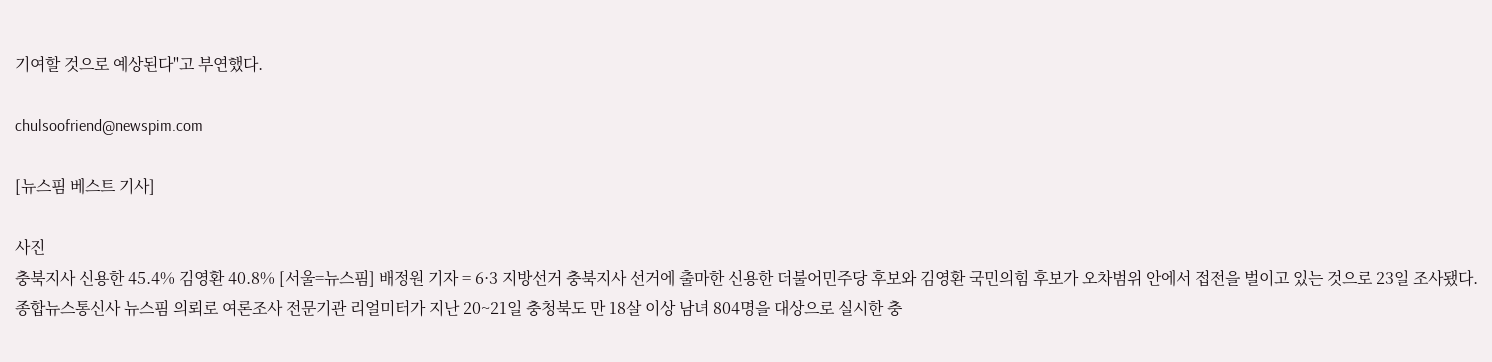기여할 것으로 예상된다"고 부연했다.

chulsoofriend@newspim.com

[뉴스핌 베스트 기사]

사진
충북지사 신용한 45.4% 김영환 40.8% [서울=뉴스핌] 배정원 기자 = 6·3 지방선거 충북지사 선거에 출마한 신용한 더불어민주당 후보와 김영환 국민의힘 후보가 오차범위 안에서 접전을 벌이고 있는 것으로 23일 조사됐다. 종합뉴스통신사 뉴스핌 의뢰로 여론조사 전문기관 리얼미터가 지난 20~21일 충청북도 만 18살 이상 남녀 804명을 대상으로 실시한 충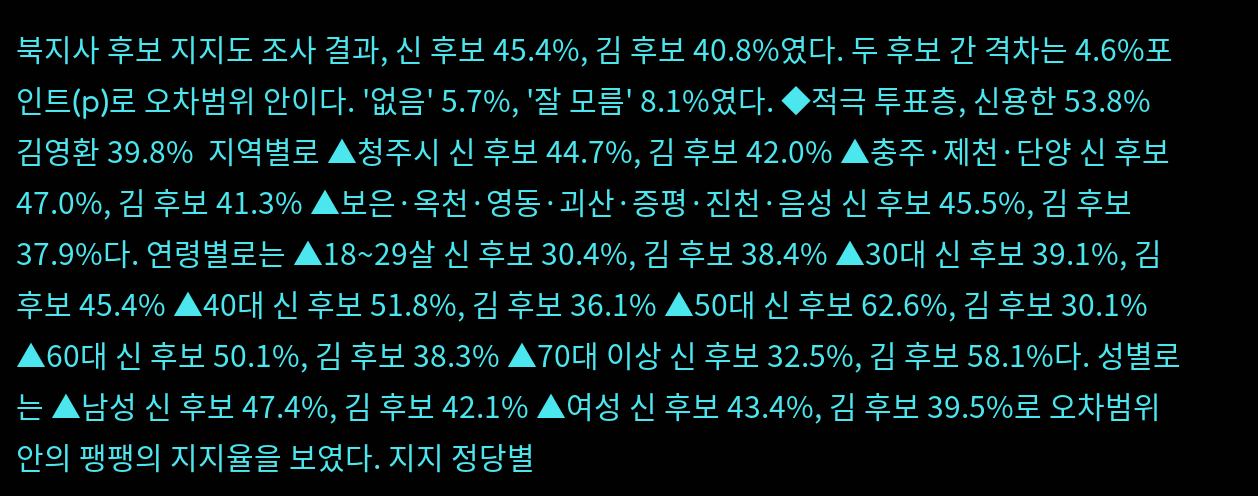북지사 후보 지지도 조사 결과, 신 후보 45.4%, 김 후보 40.8%였다. 두 후보 간 격차는 4.6%포인트(p)로 오차범위 안이다. '없음' 5.7%, '잘 모름' 8.1%였다. ◆적극 투표층, 신용한 53.8% 김영환 39.8%  지역별로 ▲청주시 신 후보 44.7%, 김 후보 42.0% ▲충주·제천·단양 신 후보 47.0%, 김 후보 41.3% ▲보은·옥천·영동·괴산·증평·진천·음성 신 후보 45.5%, 김 후보 37.9%다. 연령별로는 ▲18~29살 신 후보 30.4%, 김 후보 38.4% ▲30대 신 후보 39.1%, 김 후보 45.4% ▲40대 신 후보 51.8%, 김 후보 36.1% ▲50대 신 후보 62.6%, 김 후보 30.1% ▲60대 신 후보 50.1%, 김 후보 38.3% ▲70대 이상 신 후보 32.5%, 김 후보 58.1%다. 성별로는 ▲남성 신 후보 47.4%, 김 후보 42.1% ▲여성 신 후보 43.4%, 김 후보 39.5%로 오차범위 안의 팽팽의 지지율을 보였다. 지지 정당별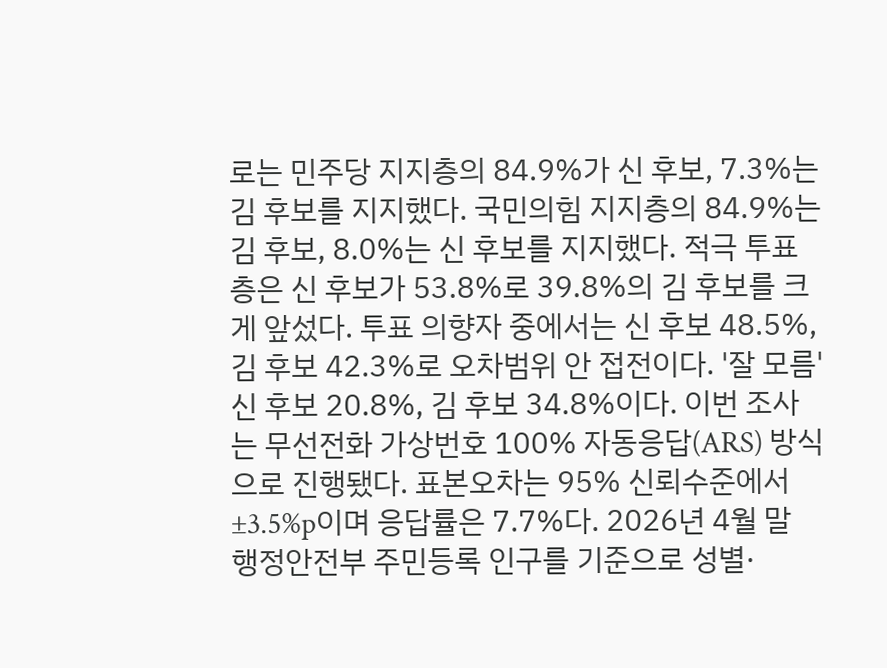로는 민주당 지지층의 84.9%가 신 후보, 7.3%는 김 후보를 지지했다. 국민의힘 지지층의 84.9%는 김 후보, 8.0%는 신 후보를 지지했다. 적극 투표층은 신 후보가 53.8%로 39.8%의 김 후보를 크게 앞섰다. 투표 의향자 중에서는 신 후보 48.5%, 김 후보 42.3%로 오차범위 안 접전이다. '잘 모름' 신 후보 20.8%, 김 후보 34.8%이다. 이번 조사는 무선전화 가상번호 100% 자동응답(ARS) 방식으로 진행됐다. 표본오차는 95% 신뢰수준에서 ±3.5%p이며 응답률은 7.7%다. 2026년 4월 말 행정안전부 주민등록 인구를 기준으로 성별·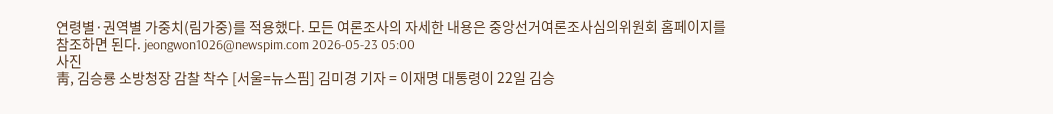연령별·권역별 가중치(림가중)를 적용했다. 모든 여론조사의 자세한 내용은 중앙선거여론조사심의위원회 홈페이지를 참조하면 된다. jeongwon1026@newspim.com 2026-05-23 05:00
사진
靑, 김승룡 소방청장 감찰 착수 [서울=뉴스핌] 김미경 기자 = 이재명 대통령이 22일 김승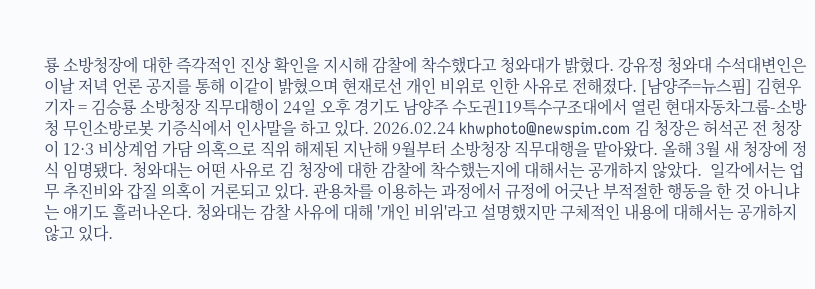룡 소방청장에 대한 즉각적인 진상 확인을 지시해 감찰에 착수했다고 청와대가 밝혔다. 강유정 청와대 수석대변인은 이날 저녁 언론 공지를 통해 이같이 밝혔으며 현재로선 개인 비위로 인한 사유로 전해졌다. [남양주=뉴스핌] 김현우 기자 = 김승룡 소방청장 직무대행이 24일 오후 경기도 남양주 수도권119특수구조대에서 열린 현대자동차그룹-소방청 무인소방로봇 기증식에서 인사말을 하고 있다. 2026.02.24 khwphoto@newspim.com 김 청장은 허석곤 전 청장이 12·3 비상계엄 가담 의혹으로 직위 해제된 지난해 9월부터 소방청장 직무대행을 맡아왔다. 올해 3월 새 청장에 정식 임명됐다. 청와대는 어떤 사유로 김 청장에 대한 감찰에 착수했는지에 대해서는 공개하지 않았다.  일각에서는 업무 추진비와 갑질 의혹이 거론되고 있다. 관용차를 이용하는 과정에서 규정에 어긋난 부적절한 행동을 한 것 아니냐는 얘기도 흘러나온다. 청와대는 감찰 사유에 대해 '개인 비위'라고 설명했지만 구체적인 내용에 대해서는 공개하지 않고 있다.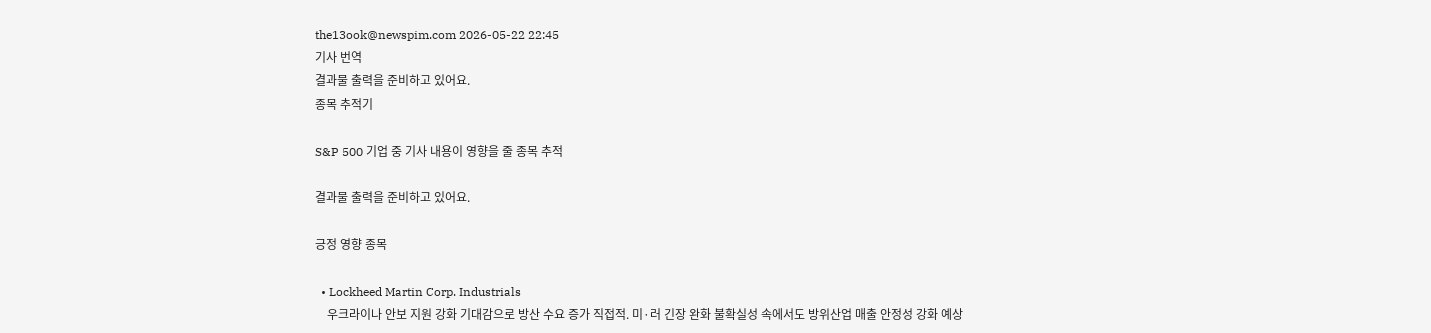the13ook@newspim.com 2026-05-22 22:45
기사 번역
결과물 출력을 준비하고 있어요.
종목 추적기

S&P 500 기업 중 기사 내용이 영향을 줄 종목 추적

결과물 출력을 준비하고 있어요.

긍정 영향 종목

  • Lockheed Martin Corp. Industrials
    우크라이나 안보 지원 강화 기대감으로 방산 수요 증가 직접적. 미·러 긴장 완화 불확실성 속에서도 방위산업 매출 안정성 강화 예상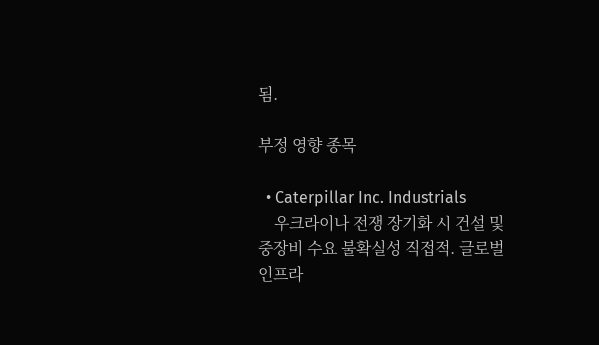됨.

부정 영향 종목

  • Caterpillar Inc. Industrials
    우크라이나 전쟁 장기화 시 건설 및 중장비 수요 불확실성 직접적. 글로벌 인프라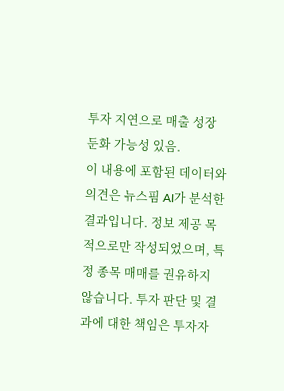투자 지연으로 매출 성장 둔화 가능성 있음.
이 내용에 포함된 데이터와 의견은 뉴스핌 AI가 분석한 결과입니다. 정보 제공 목적으로만 작성되었으며, 특정 종목 매매를 권유하지 않습니다. 투자 판단 및 결과에 대한 책임은 투자자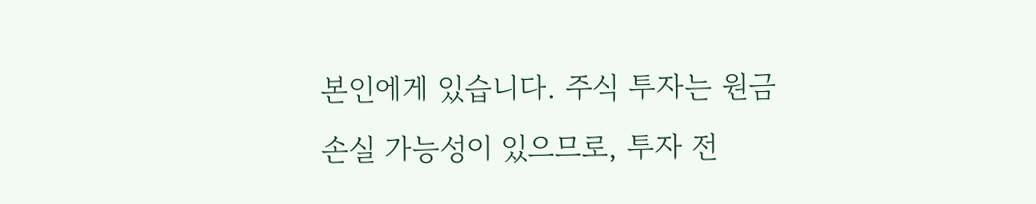본인에게 있습니다. 주식 투자는 원금 손실 가능성이 있으므로, 투자 전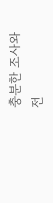충분한 조사와 전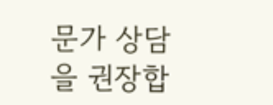문가 상담을 권장합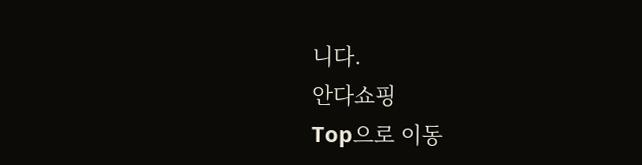니다.
안다쇼핑
Top으로 이동